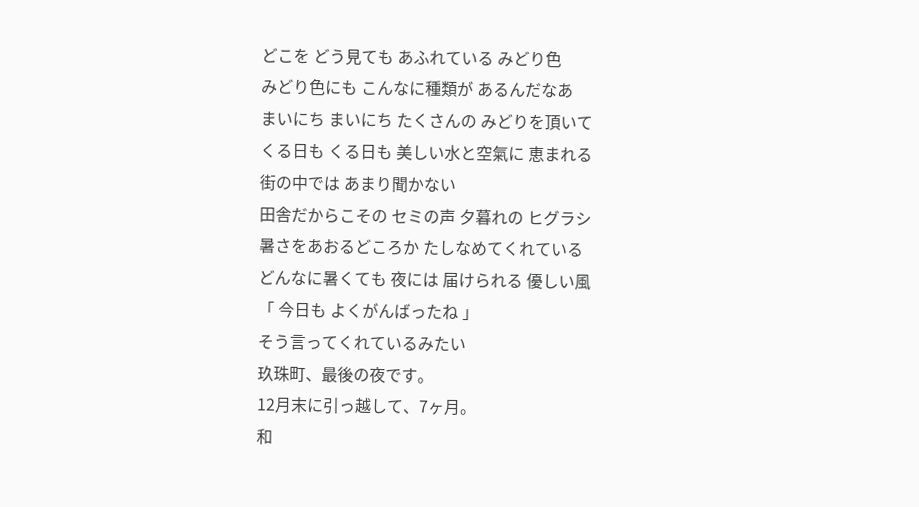どこを どう見ても あふれている みどり色
みどり色にも こんなに種類が あるんだなあ
まいにち まいにち たくさんの みどりを頂いて
くる日も くる日も 美しい水と空氣に 恵まれる
街の中では あまり聞かない
田舎だからこその セミの声 夕暮れの ヒグラシ
暑さをあおるどころか たしなめてくれている
どんなに暑くても 夜には 届けられる 優しい風
「 今日も よくがんばったね 」
そう言ってくれているみたい
玖珠町、最後の夜です。
12月末に引っ越して、7ヶ月。
和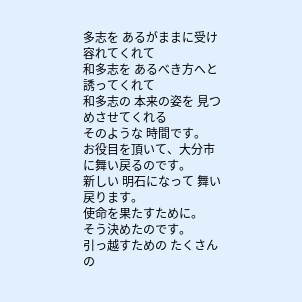多志を あるがままに受け容れてくれて
和多志を あるべき方へと誘ってくれて
和多志の 本来の姿を 見つめさせてくれる
そのような 時間です。
お役目を頂いて、大分市に舞い戻るのです。
新しい 明石になって 舞い戻ります。
使命を果たすために。
そう決めたのです。
引っ越すための たくさんの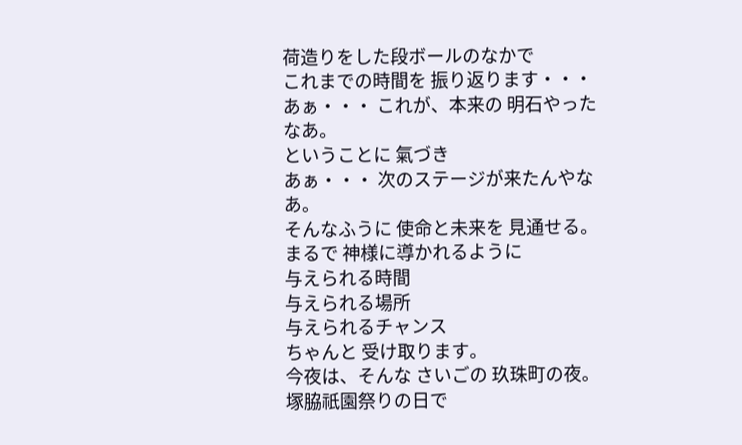荷造りをした段ボールのなかで
これまでの時間を 振り返ります・・・
あぁ・・・ これが、本来の 明石やったなあ。
ということに 氣づき
あぁ・・・ 次のステージが来たんやなあ。
そんなふうに 使命と未来を 見通せる。
まるで 神様に導かれるように
与えられる時間
与えられる場所
与えられるチャンス
ちゃんと 受け取ります。
今夜は、そんな さいごの 玖珠町の夜。
塚脇祇園祭りの日で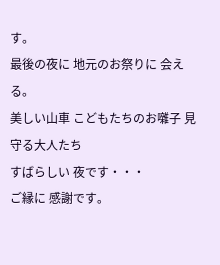す。
最後の夜に 地元のお祭りに 会える。
美しい山車 こどもたちのお囃子 見守る大人たち
すばらしい 夜です・・・
ご縁に 感謝です。